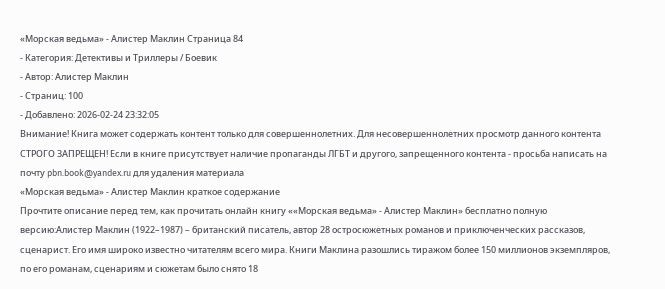«Морская ведьма» - Алистер Маклин Страница 84
- Категория: Детективы и Триллеры / Боевик
- Автор: Алистер Маклин
- Страниц: 100
- Добавлено: 2026-02-24 23:32:05
Внимание! Книга может содержать контент только для совершеннолетних. Для несовершеннолетних просмотр данного контента СТРОГО ЗАПРЕЩЕН! Если в книге присутствует наличие пропаганды ЛГБТ и другого, запрещенного контента - просьба написать на почту pbn.book@yandex.ru для удаления материала
«Морская ведьма» - Алистер Маклин краткое содержание
Прочтите описание перед тем, как прочитать онлайн книгу ««Морская ведьма» - Алистер Маклин» бесплатно полную версию:Алистер Маклин (1922–1987) – британский писатель, автор 28 остросюжетных романов и приключенческих рассказов, сценарист. Его имя широко известно читателям всего мира. Книги Маклина разошлись тиражом более 150 миллионов экземпляров, по его романам, сценариям и сюжетам было снято 18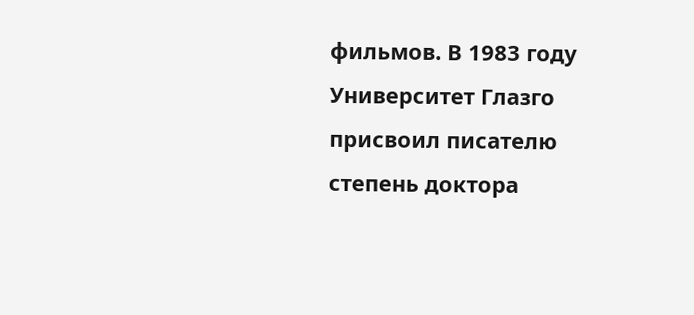фильмов. В 1983 году Университет Глазго присвоил писателю степень доктора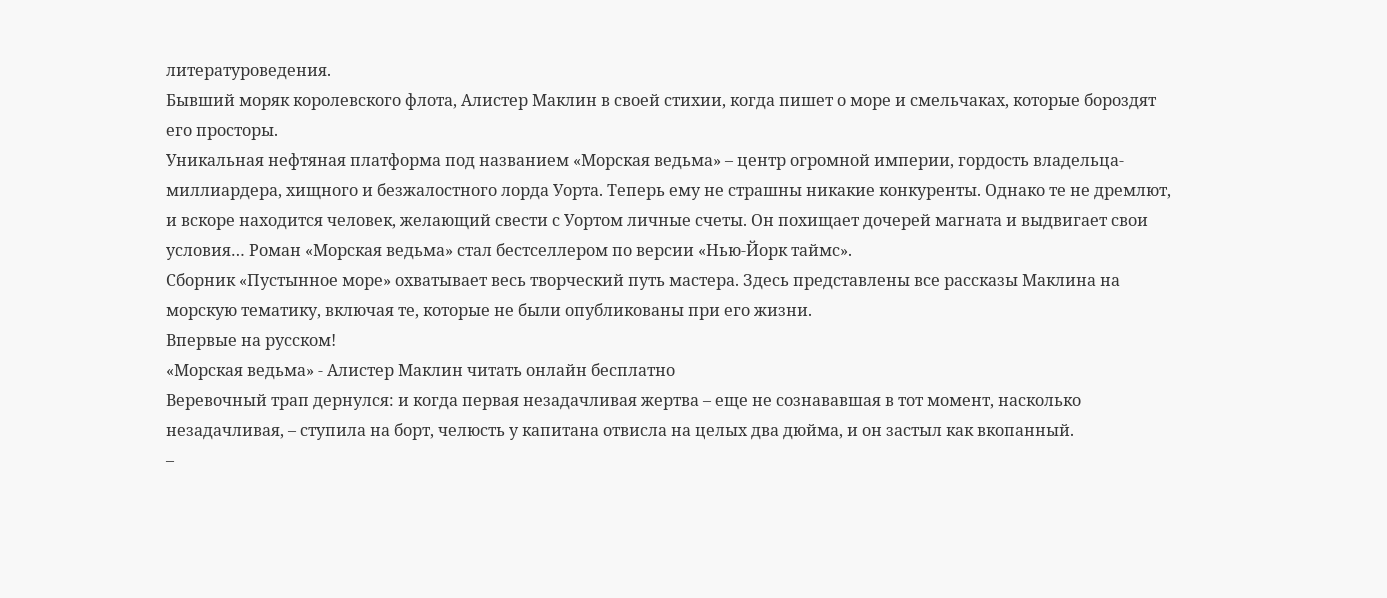литературоведения.
Бывший моряк королевского флота, Алистер Маклин в своей стихии, когда пишет о море и смельчаках, которые бороздят его просторы.
Уникальная нефтяная платформа под названием «Морская ведьма» – центр огромной империи, гордость владельца-миллиардера, хищного и безжалостного лорда Уорта. Теперь ему не страшны никакие конкуренты. Однако те не дремлют, и вскоре находится человек, желающий свести с Уортом личные счеты. Он похищает дочерей магната и выдвигает свои условия… Роман «Морская ведьма» стал бестселлером по версии «Нью-Йорк таймс».
Сборник «Пустынное море» охватывает весь творческий путь мастера. Здесь представлены все рассказы Маклина на морскую тематику, включая те, которые не были опубликованы при его жизни.
Впервые на русском!
«Морская ведьма» - Алистер Маклин читать онлайн бесплатно
Веревочный трап дернулся: и когда первая незадачливая жертва – еще не сознававшая в тот момент, насколько незадачливая, – ступила на борт, челюсть у капитана отвисла на целых два дюйма, и он застыл как вкопанный.
–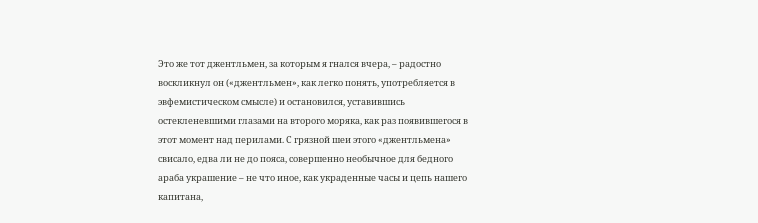Это же тот джентльмен, за которым я гнался вчера, – радостно воскликнул он («джентльмен», как легко понять, употребляется в эвфемистическом смысле) и остановился, уставившись остекленевшими глазами на второго моряка, как раз появившегося в этот момент над перилами. С грязной шеи этого «джентльмена» свисало, едва ли не до пояса, совершенно необычное для бедного араба украшение – не что иное, как украденные часы и цепь нашего капитана,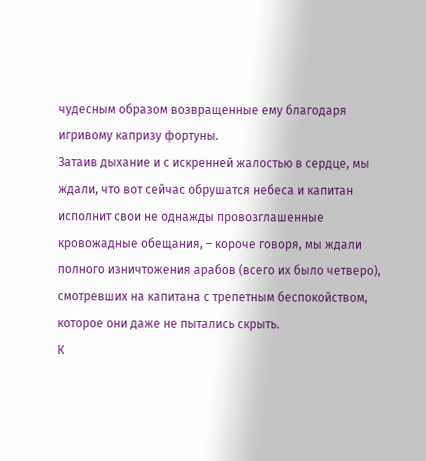чудесным образом возвращенные ему благодаря игривому капризу фортуны.
Затаив дыхание и с искренней жалостью в сердце, мы ждали, что вот сейчас обрушатся небеса и капитан исполнит свои не однажды провозглашенные кровожадные обещания, – короче говоря, мы ждали полного изничтожения арабов (всего их было четверо), смотревших на капитана с трепетным беспокойством, которое они даже не пытались скрыть.
К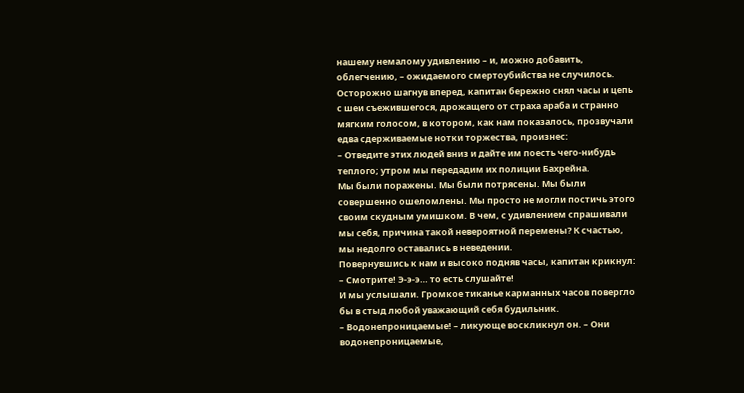нашему немалому удивлению – и, можно добавить, облегчению, – ожидаемого смертоубийства не случилось. Осторожно шагнув вперед, капитан бережно снял часы и цепь с шеи съежившегося, дрожащего от страха араба и странно мягким голосом, в котором, как нам показалось, прозвучали едва сдерживаемые нотки торжества, произнес:
– Отведите этих людей вниз и дайте им поесть чего-нибудь теплого; утром мы передадим их полиции Бахрейна.
Мы были поражены. Мы были потрясены. Мы были совершенно ошеломлены. Мы просто не могли постичь этого своим скудным умишком. В чем, с удивлением спрашивали мы себя, причина такой невероятной перемены? К счастью, мы недолго оставались в неведении.
Повернувшись к нам и высоко подняв часы, капитан крикнул:
– Смотрите! Э-э-э… то есть слушайте!
И мы услышали. Громкое тиканье карманных часов повергло бы в стыд любой уважающий себя будильник.
– Водонепроницаемые! – ликующе воскликнул он. – Они водонепроницаемые,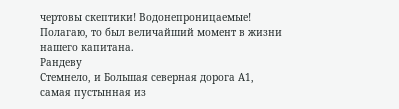чертовы скептики! Водонепроницаемые!
Полагаю, то был величайший момент в жизни нашего капитана.
Рандеву
Стемнело, и Большая северная дорога А1, самая пустынная из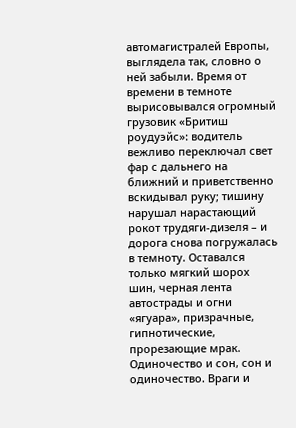автомагистралей Европы, выглядела так, словно о ней забыли. Время от времени в темноте вырисовывался огромный грузовик «Бритиш роудуэйс»: водитель вежливо переключал свет фар с дальнего на ближний и приветственно вскидывал руку; тишину нарушал нарастающий рокот трудяги-дизеля – и дорога снова погружалась в темноту. Оставался только мягкий шорох шин, черная лента автострады и огни «ягуара», призрачные, гипнотические, прорезающие мрак.
Одиночество и сон, сон и одиночество. Враги и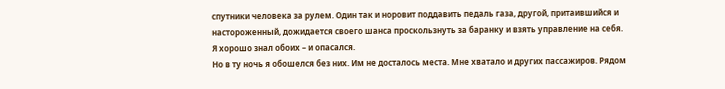спутники человека за рулем. Один так и норовит поддавить педаль газа, другой, притаившийся и настороженный, дожидается своего шанса проскользнуть за баранку и взять управление на себя. Я хорошо знал обоих – и опасался.
Но в ту ночь я обошелся без них. Им не досталось места. Мне хватало и других пассажиров. Рядом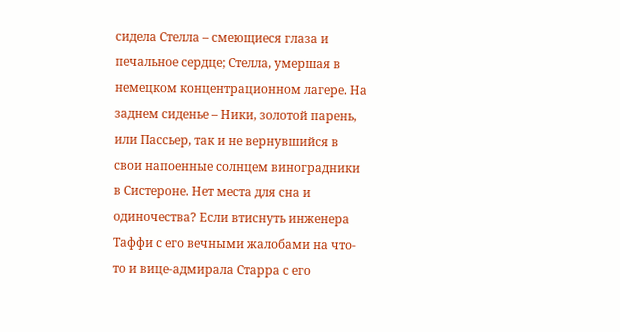сидела Стелла – смеющиеся глаза и печальное сердце; Стелла, умершая в немецком концентрационном лагере. На заднем сиденье – Ники, золотой парень, или Пассьер, так и не вернувшийся в свои напоенные солнцем виноградники в Систероне. Нет места для сна и одиночества? Если втиснуть инженера Таффи с его вечными жалобами на что-то и вице-адмирала Старра с его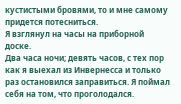кустистыми бровями, то и мне самому придется потесниться.
Я взглянул на часы на приборной доске.
Два часа ночи; девять часов, с тех пор как я выехал из Инвернесса и только раз остановился заправиться. Я поймал себя на том, что проголодался.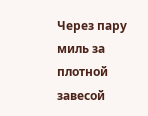Через пару миль за плотной завесой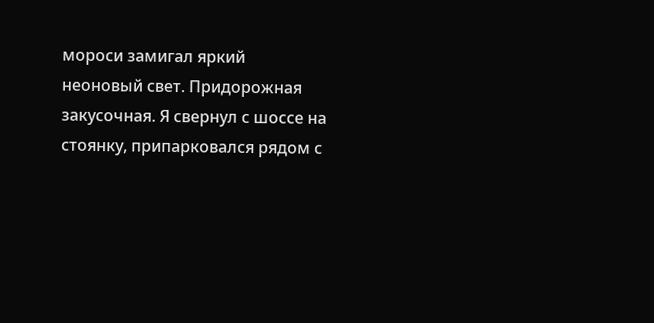мороси замигал яркий неоновый свет. Придорожная закусочная. Я свернул с шоссе на стоянку, припарковался рядом с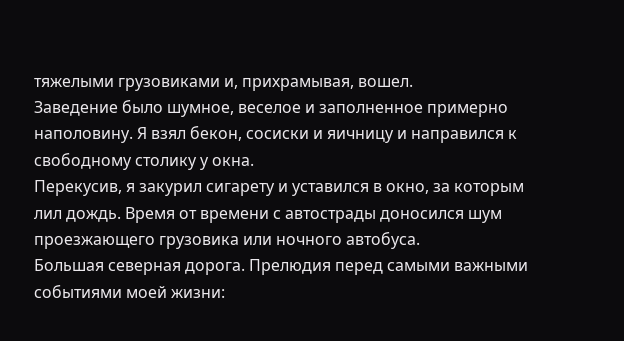тяжелыми грузовиками и, прихрамывая, вошел.
Заведение было шумное, веселое и заполненное примерно наполовину. Я взял бекон, сосиски и яичницу и направился к свободному столику у окна.
Перекусив, я закурил сигарету и уставился в окно, за которым лил дождь. Время от времени с автострады доносился шум проезжающего грузовика или ночного автобуса.
Большая северная дорога. Прелюдия перед самыми важными событиями моей жизни: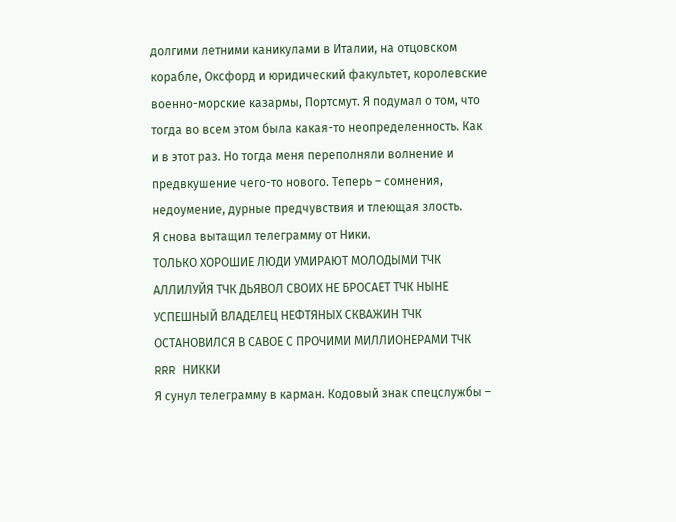долгими летними каникулами в Италии, на отцовском корабле, Оксфорд и юридический факультет, королевские военно-морские казармы, Портсмут. Я подумал о том, что тогда во всем этом была какая-то неопределенность. Как и в этот раз. Но тогда меня переполняли волнение и предвкушение чего-то нового. Теперь – сомнения, недоумение, дурные предчувствия и тлеющая злость.
Я снова вытащил телеграмму от Ники.
ТОЛЬКО ХОРОШИЕ ЛЮДИ УМИРАЮТ МОЛОДЫМИ ТЧК АЛЛИЛУЙЯ ТЧК ДЬЯВОЛ СВОИХ НЕ БРОСАЕТ ТЧК НЫНЕ УСПЕШНЫЙ ВЛАДЕЛЕЦ НЕФТЯНЫХ СКВАЖИН ТЧК ОСТАНОВИЛСЯ В САВОЕ С ПРОЧИМИ МИЛЛИОНЕРАМИ ТЧК RRR НИККИ
Я сунул телеграмму в карман. Кодовый знак спецслужбы –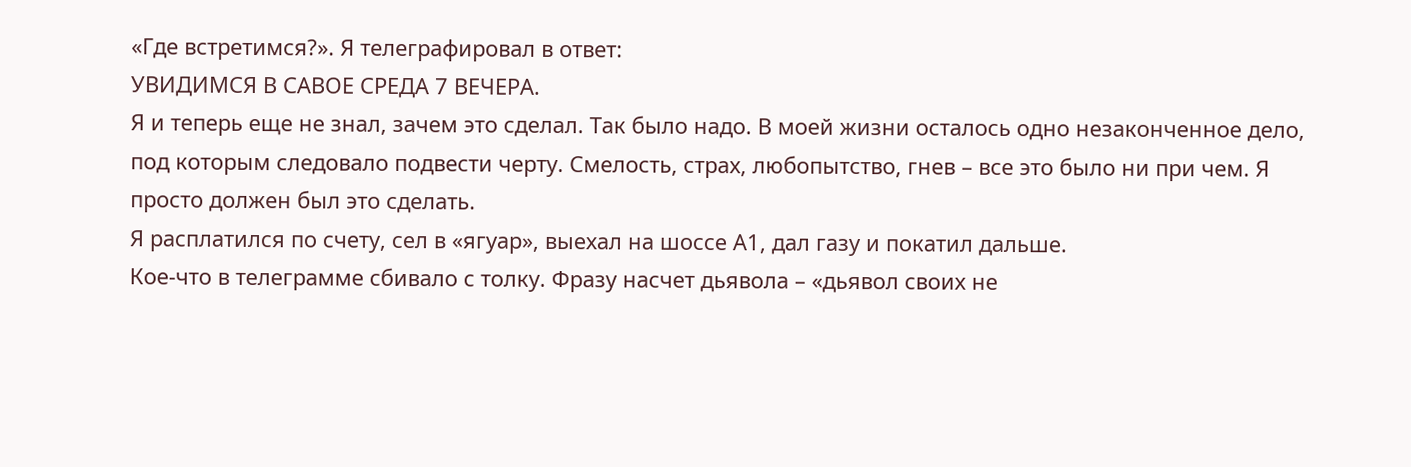«Где встретимся?». Я телеграфировал в ответ:
УВИДИМСЯ В САВОЕ СРЕДА 7 ВЕЧЕРА.
Я и теперь еще не знал, зачем это сделал. Так было надо. В моей жизни осталось одно незаконченное дело, под которым следовало подвести черту. Смелость, страх, любопытство, гнев – все это было ни при чем. Я просто должен был это сделать.
Я расплатился по счету, сел в «ягуар», выехал на шоссе А1, дал газу и покатил дальше.
Кое-что в телеграмме сбивало с толку. Фразу насчет дьявола – «дьявол своих не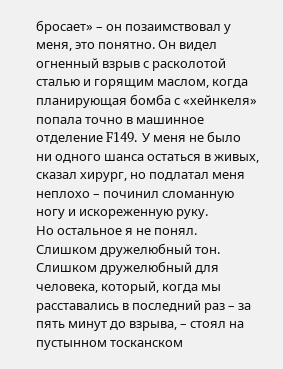бросает» – он позаимствовал у меня, это понятно. Он видел огненный взрыв с расколотой сталью и горящим маслом, когда планирующая бомба с «хейнкеля» попала точно в машинное отделение F149. У меня не было ни одного шанса остаться в живых, сказал хирург, но подлатал меня неплохо – починил сломанную ногу и искореженную руку.
Но остальное я не понял. Слишком дружелюбный тон. Слишком дружелюбный для человека, который, когда мы расставались в последний раз – за пять минут до взрыва, – стоял на пустынном тосканском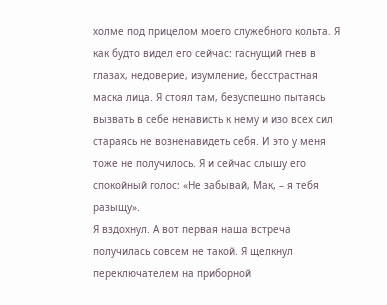холме под прицелом моего служебного кольта. Я как будто видел его сейчас: гаснущий гнев в глазах, недоверие, изумление, бесстрастная маска лица. Я стоял там, безуспешно пытаясь вызвать в себе ненависть к нему и изо всех сил стараясь не возненавидеть себя. И это у меня тоже не получилось. Я и сейчас слышу его спокойный голос: «Не забывай, Мак, – я тебя разыщу».
Я вздохнул. А вот первая наша встреча получилась совсем не такой. Я щелкнул переключателем на приборной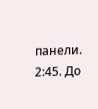панели. 2:45. До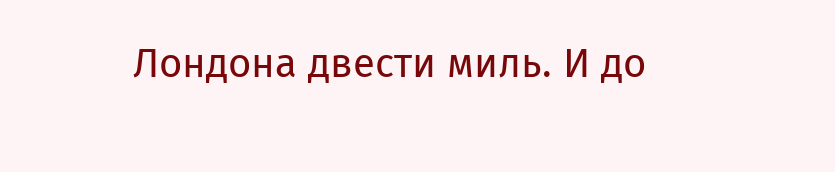Лондона двести миль. И до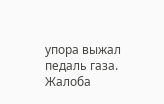упора выжал педаль газа.
Жалоба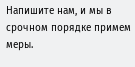Напишите нам, и мы в срочном порядке примем меры.